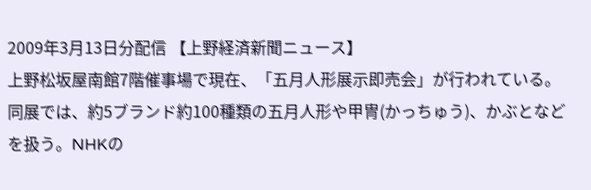2009年3月13日分配信 【上野経済新聞ニュース】
上野松坂屋南館7階催事場で現在、「五月人形展示即売会」が行われている。
同展では、約5ブランド約100種類の五月人形や甲冑(かっちゅう)、かぶとなどを扱う。NHKの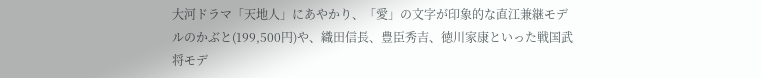大河ドラマ「天地人」にあやかり、「愛」の文字が印象的な直江兼継モデルのかぶと(199,500円)や、織田信長、豊臣秀吉、徳川家康といった戦国武将モデ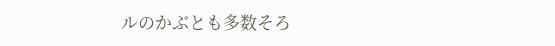ルのかぶとも多数そろ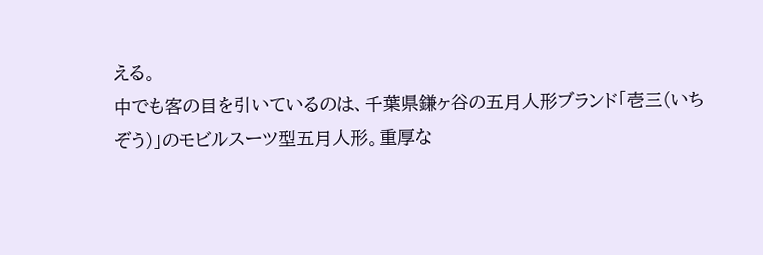える。
中でも客の目を引いているのは、千葉県鎌ヶ谷の五月人形ブランド「壱三(いちぞう)」のモビルスーツ型五月人形。重厚な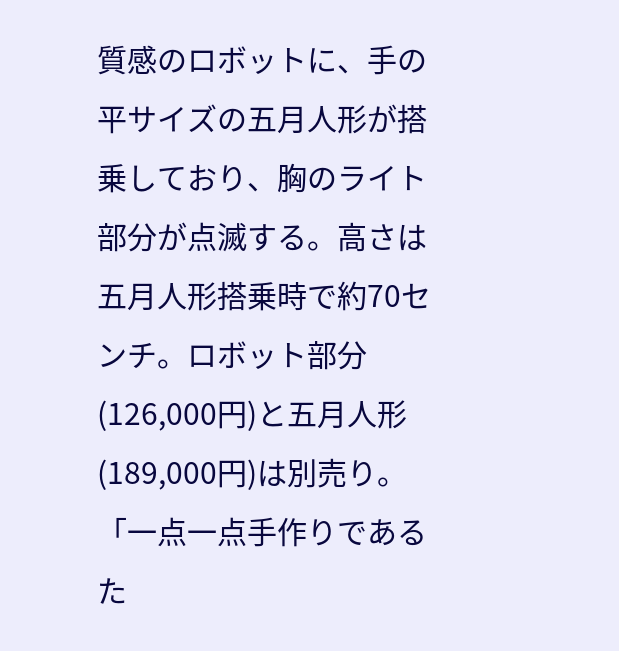質感のロボットに、手の平サイズの五月人形が搭乗しており、胸のライト部分が点滅する。高さは五月人形搭乗時で約70センチ。ロボット部分(126,000円)と五月人形(189,000円)は別売り。「一点一点手作りであるた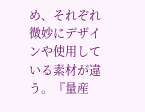め、それぞれ微妙にデザインや使用している素材が違う。『量産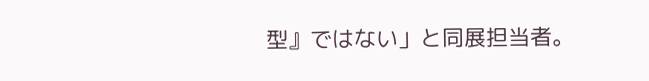型』ではない」と同展担当者。